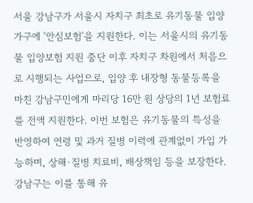서울 강남구가 서울시 자치구 최초로 유기동물 입양 가구에 '안심보험'을 지원한다. 이는 서울시의 유기동물 입양보험 지원 중단 이후 자치구 차원에서 처음으로 시행되는 사업으로, 입양 후 내장형 동물등록을 마친 강남구민에게 마리당 16만 원 상당의 1년 보험료를 전액 지원한다. 이번 보험은 유기동물의 특성을 반영하여 연령 및 과거 질병 이력에 관계없이 가입 가능하며, 상해·질병 치료비, 배상책임 등을 보장한다. 강남구는 이를 통해 유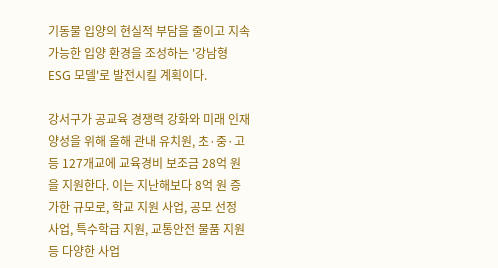기동물 입양의 현실적 부담을 줄이고 지속 가능한 입양 환경을 조성하는 '강남형 ESG 모델'로 발전시킬 계획이다.

강서구가 공교육 경쟁력 강화와 미래 인재 양성을 위해 올해 관내 유치원, 초·중·고 등 127개교에 교육경비 보조금 28억 원을 지원한다. 이는 지난해보다 8억 원 증가한 규모로, 학교 지원 사업, 공모 선정 사업, 특수학급 지원, 교통안전 물품 지원 등 다양한 사업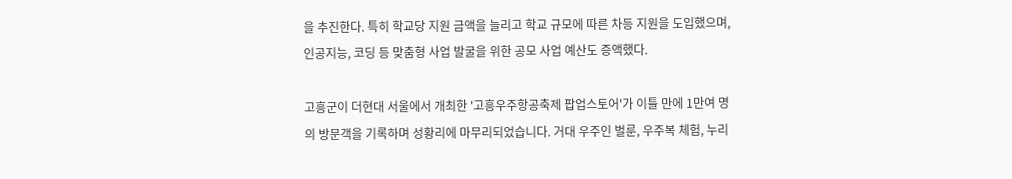을 추진한다. 특히 학교당 지원 금액을 늘리고 학교 규모에 따른 차등 지원을 도입했으며, 인공지능, 코딩 등 맞춤형 사업 발굴을 위한 공모 사업 예산도 증액했다.

고흥군이 더현대 서울에서 개최한 '고흥우주항공축제 팝업스토어'가 이틀 만에 1만여 명의 방문객을 기록하며 성황리에 마무리되었습니다. 거대 우주인 벌룬, 우주복 체험, 누리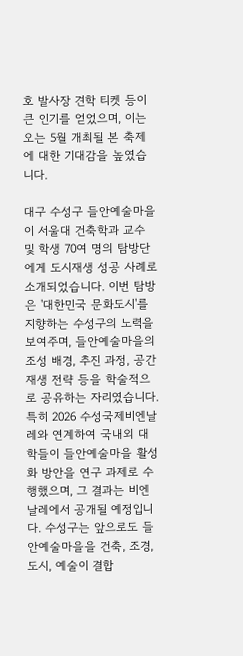호 발사장 견학 티켓 등이 큰 인기를 얻었으며, 이는 오는 5월 개최될 본 축제에 대한 기대감을 높였습니다.

대구 수성구 들안예술마을이 서울대 건축학과 교수 및 학생 70여 명의 탐방단에게 도시재생 성공 사례로 소개되었습니다. 이번 탐방은 '대한민국 문화도시'를 지향하는 수성구의 노력을 보여주며, 들안예술마을의 조성 배경, 추진 과정, 공간 재생 전략 등을 학술적으로 공유하는 자리였습니다. 특히 2026 수성국제비엔날레와 연계하여 국내외 대학들이 들안예술마을 활성화 방안을 연구 과제로 수행했으며, 그 결과는 비엔날레에서 공개될 예정입니다. 수성구는 앞으로도 들안예술마을을 건축, 조경, 도시, 예술이 결합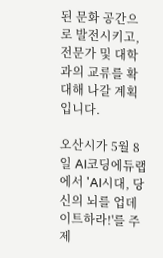된 문화 공간으로 발전시키고, 전문가 및 대학과의 교류를 확대해 나갈 계획입니다.

오산시가 5월 8일 AI코딩에듀랩에서 'AI시대, 당신의 뇌를 업데이트하라!'를 주제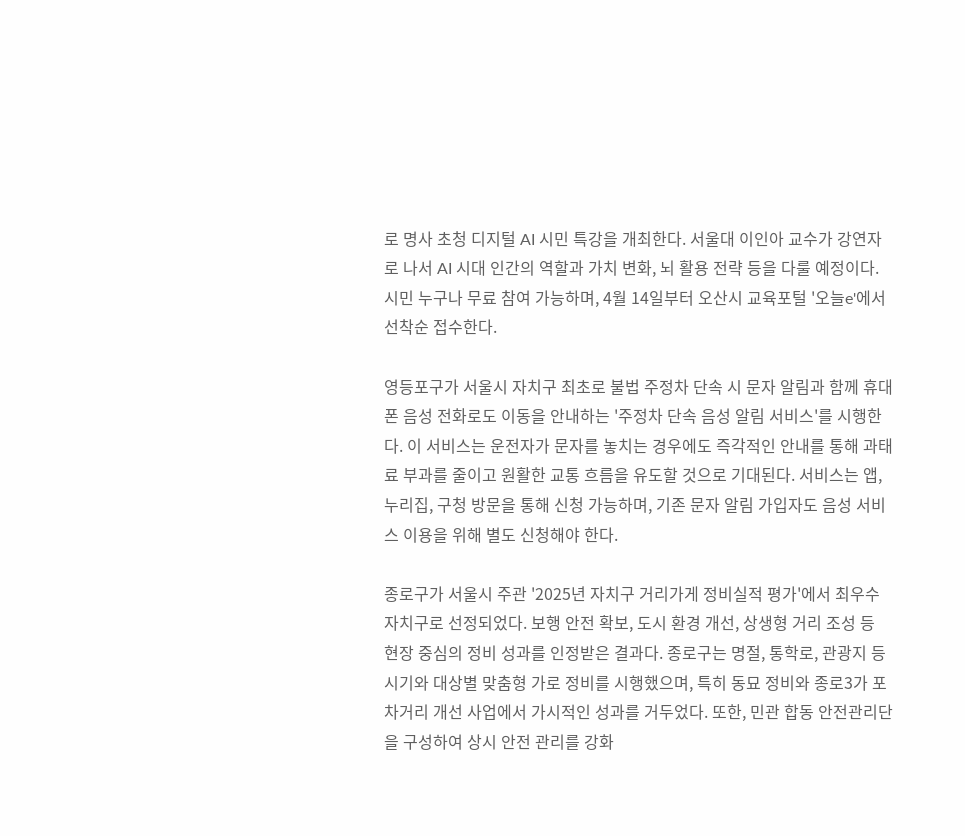로 명사 초청 디지털 AI 시민 특강을 개최한다. 서울대 이인아 교수가 강연자로 나서 AI 시대 인간의 역할과 가치 변화, 뇌 활용 전략 등을 다룰 예정이다. 시민 누구나 무료 참여 가능하며, 4월 14일부터 오산시 교육포털 '오늘e'에서 선착순 접수한다.

영등포구가 서울시 자치구 최초로 불법 주정차 단속 시 문자 알림과 함께 휴대폰 음성 전화로도 이동을 안내하는 '주정차 단속 음성 알림 서비스'를 시행한다. 이 서비스는 운전자가 문자를 놓치는 경우에도 즉각적인 안내를 통해 과태료 부과를 줄이고 원활한 교통 흐름을 유도할 것으로 기대된다. 서비스는 앱, 누리집, 구청 방문을 통해 신청 가능하며, 기존 문자 알림 가입자도 음성 서비스 이용을 위해 별도 신청해야 한다.

종로구가 서울시 주관 '2025년 자치구 거리가게 정비실적 평가'에서 최우수 자치구로 선정되었다. 보행 안전 확보, 도시 환경 개선, 상생형 거리 조성 등 현장 중심의 정비 성과를 인정받은 결과다. 종로구는 명절, 통학로, 관광지 등 시기와 대상별 맞춤형 가로 정비를 시행했으며, 특히 동묘 정비와 종로3가 포차거리 개선 사업에서 가시적인 성과를 거두었다. 또한, 민관 합동 안전관리단을 구성하여 상시 안전 관리를 강화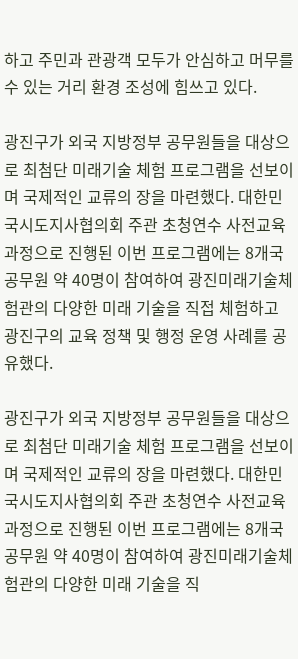하고 주민과 관광객 모두가 안심하고 머무를 수 있는 거리 환경 조성에 힘쓰고 있다.

광진구가 외국 지방정부 공무원들을 대상으로 최첨단 미래기술 체험 프로그램을 선보이며 국제적인 교류의 장을 마련했다. 대한민국시도지사협의회 주관 초청연수 사전교육 과정으로 진행된 이번 프로그램에는 8개국 공무원 약 40명이 참여하여 광진미래기술체험관의 다양한 미래 기술을 직접 체험하고 광진구의 교육 정책 및 행정 운영 사례를 공유했다.

광진구가 외국 지방정부 공무원들을 대상으로 최첨단 미래기술 체험 프로그램을 선보이며 국제적인 교류의 장을 마련했다. 대한민국시도지사협의회 주관 초청연수 사전교육 과정으로 진행된 이번 프로그램에는 8개국 공무원 약 40명이 참여하여 광진미래기술체험관의 다양한 미래 기술을 직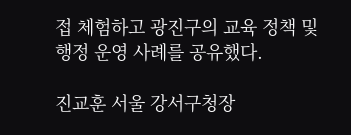접 체험하고 광진구의 교육 정책 및 행정 운영 사례를 공유했다.

진교훈 서울 강서구청장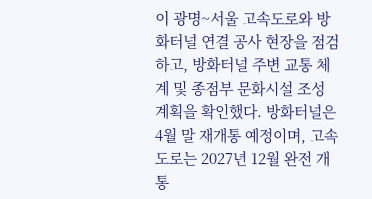이 광명~서울 고속도로와 방화터널 연결 공사 현장을 점검하고, 방화터널 주변 교통 체계 및 종점부 문화시설 조성 계획을 확인했다. 방화터널은 4월 말 재개통 예정이며, 고속도로는 2027년 12월 완전 개통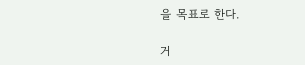을 목표로 한다.

거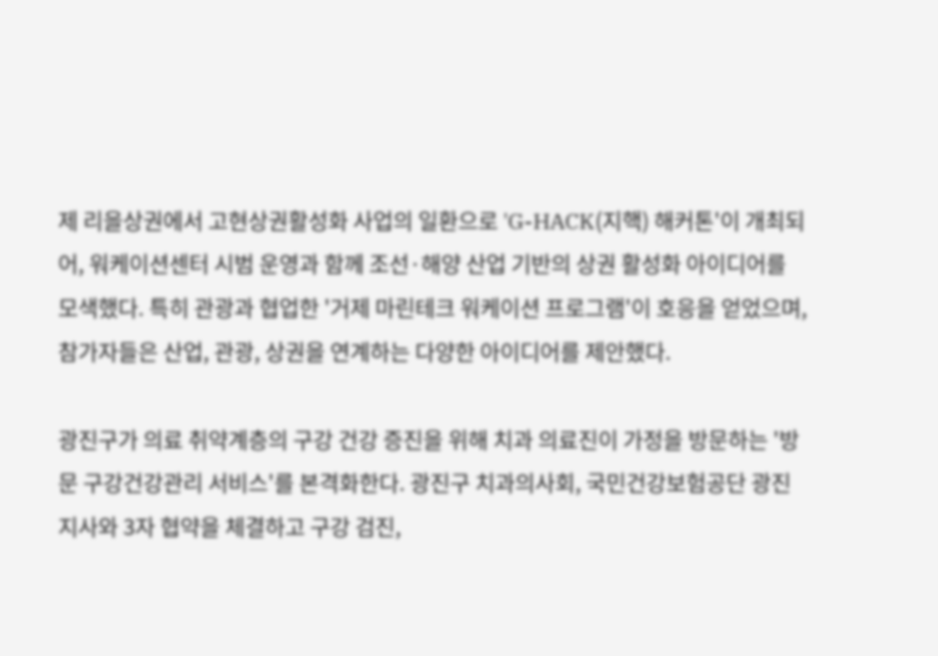제 리을상권에서 고현상권활성화 사업의 일환으로 'G-HACK(지핵) 해커톤'이 개최되어, 워케이션센터 시범 운영과 함께 조선·해양 산업 기반의 상권 활성화 아이디어를 모색했다. 특히 관광과 협업한 '거제 마린테크 워케이션 프로그램'이 호응을 얻었으며, 참가자들은 산업, 관광, 상권을 연계하는 다양한 아이디어를 제안했다.

광진구가 의료 취약계층의 구강 건강 증진을 위해 치과 의료진이 가정을 방문하는 '방문 구강건강관리 서비스'를 본격화한다. 광진구 치과의사회, 국민건강보험공단 광진지사와 3자 협약을 체결하고 구강 검진,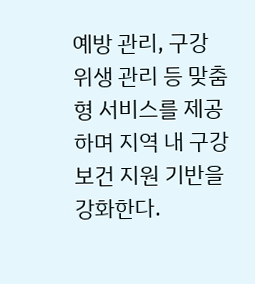예방 관리, 구강 위생 관리 등 맞춤형 서비스를 제공하며 지역 내 구강보건 지원 기반을 강화한다.